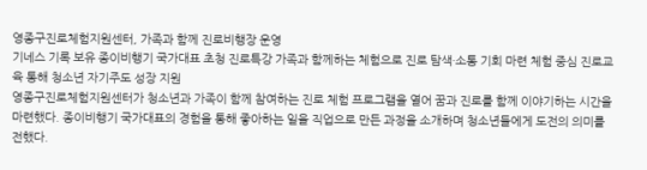영종구진로체험지원센터, 가족과 함께 진로비행장 운영
기네스 기록 보유 종이비행기 국가대표 초청 진로특강 가족과 함께하는 체험으로 진로 탐색·소통 기회 마련 체험 중심 진로교육 통해 청소년 자기주도 성장 지원
영종구진로체험지원센터가 청소년과 가족이 함께 참여하는 진로 체험 프로그램을 열어 꿈과 진로를 함께 이야기하는 시간을 마련했다. 종이비행기 국가대표의 경험을 통해 좋아하는 일을 직업으로 만든 과정을 소개하며 청소년들에게 도전의 의미를 전했다.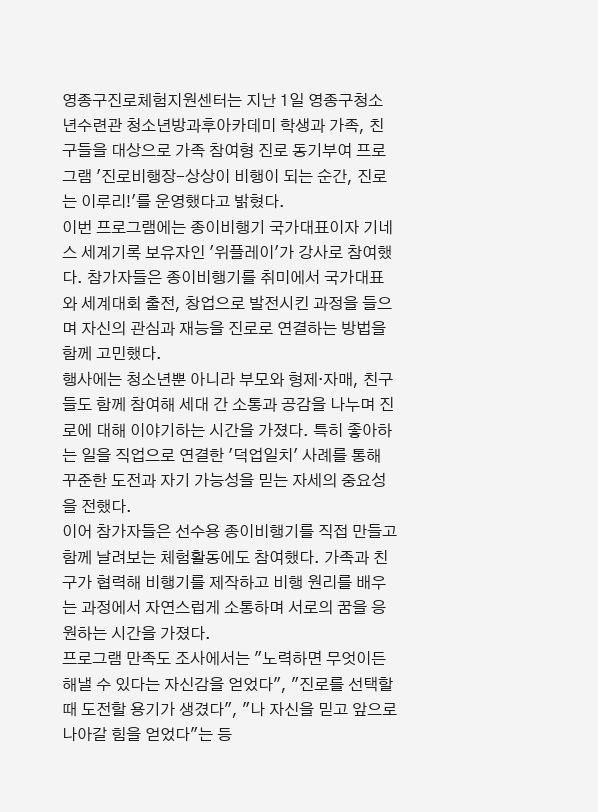영종구진로체험지원센터는 지난 1일 영종구청소년수련관 청소년방과후아카데미 학생과 가족, 친구들을 대상으로 가족 참여형 진로 동기부여 프로그램 '진로비행장-상상이 비행이 되는 순간, 진로는 이루리!'를 운영했다고 밝혔다.
이번 프로그램에는 종이비행기 국가대표이자 기네스 세계기록 보유자인 '위플레이'가 강사로 참여했다. 참가자들은 종이비행기를 취미에서 국가대표와 세계대회 출전, 창업으로 발전시킨 과정을 들으며 자신의 관심과 재능을 진로로 연결하는 방법을 함께 고민했다.
행사에는 청소년뿐 아니라 부모와 형제·자매, 친구들도 함께 참여해 세대 간 소통과 공감을 나누며 진로에 대해 이야기하는 시간을 가졌다. 특히 좋아하는 일을 직업으로 연결한 '덕업일치' 사례를 통해 꾸준한 도전과 자기 가능성을 믿는 자세의 중요성을 전했다.
이어 참가자들은 선수용 종이비행기를 직접 만들고 함께 날려보는 체험활동에도 참여했다. 가족과 친구가 협력해 비행기를 제작하고 비행 원리를 배우는 과정에서 자연스럽게 소통하며 서로의 꿈을 응원하는 시간을 가졌다.
프로그램 만족도 조사에서는 "노력하면 무엇이든 해낼 수 있다는 자신감을 얻었다", "진로를 선택할 때 도전할 용기가 생겼다", "나 자신을 믿고 앞으로 나아갈 힘을 얻었다"는 등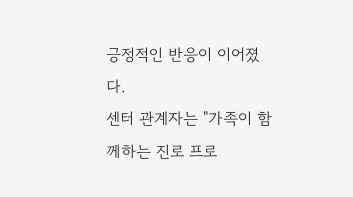긍정적인 반응이 이어졌다.
센터 관계자는 "가족이 함께하는 진로 프로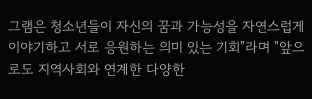그램은 청소년들이 자신의 꿈과 가능성을 자연스럽게 이야기하고 서로 응원하는 의미 있는 기회"라며 "앞으로도 지역사회와 연계한 다양한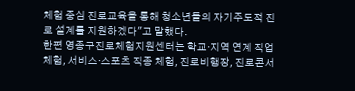체험 중심 진로교육을 통해 청소년들의 자기주도적 진로 설계를 지원하겠다"고 말했다.
한편 영종구진로체험지원센터는 학교·지역 연계 직업체험, 서비스·스포츠 직종 체험, 진로비행장, 진로콘서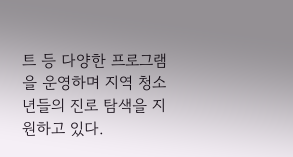트 등 다양한 프로그램을 운영하며 지역 청소년들의 진로 탐색을 지원하고 있다.